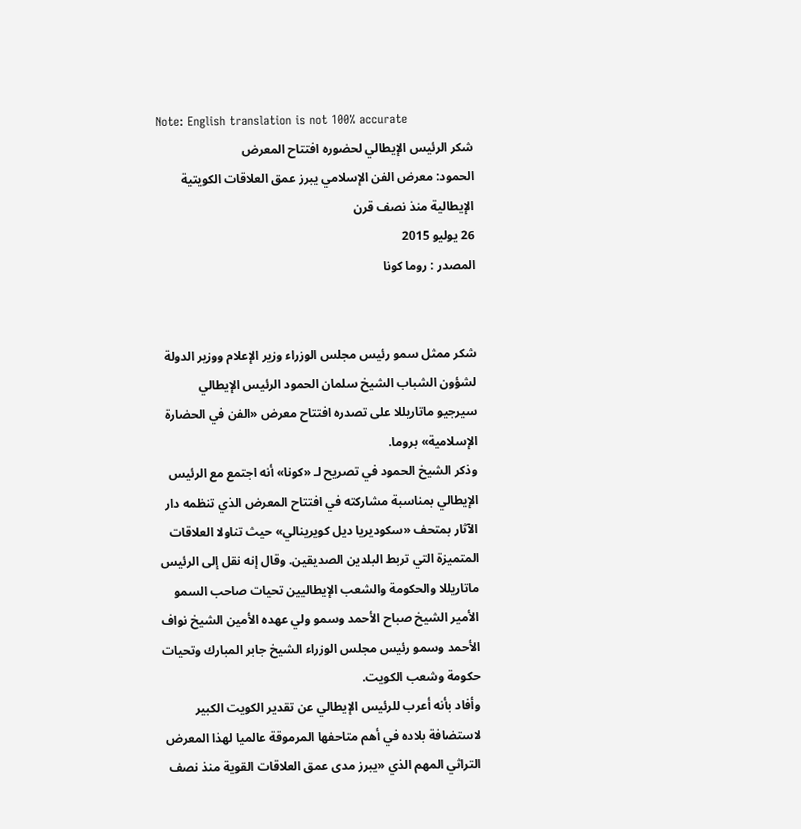Note: English translation is not 100% accurate
شكر الرئيس الإيطالي لحضوره افتتاح المعرض
الحمود: معرض الفن الإسلامي يبرز عمق العلاقات الكويتية الإيطالية منذ نصف قرن
26 يوليو 2015
المصدر : روما كونا


شكر ممثل سمو رئيس مجلس الوزراء وزير الإعلام ووزير الدولة لشؤون الشباب الشيخ سلمان الحمود الرئيس الإيطالي سيرجيو ماتاريللا على تصدره افتتاح معرض «الفن في الحضارة الإسلامية» بروما.
وذكر الشيخ الحمود في تصريح لـ «كونا» أنه اجتمع مع الرئيس الإيطالي بمناسبة مشاركته في افتتاح المعرض الذي تنظمه دار الآثار بمتحف «سكوديريا ديل كويرينالي» حيث تناولا العلاقات المتميزة التي تربط البلدين الصديقين. وقال إنه نقل إلى الرئيس ماتاريللا والحكومة والشعب الإيطاليين تحيات صاحب السمو الأمير الشيخ صباح الأحمد وسمو ولي عهده الأمين الشيخ نواف الأحمد وسمو رئيس مجلس الوزراء الشيخ جابر المبارك وتحيات حكومة وشعب الكويت.
وأفاد بأنه أعرب للرئيس الإيطالي عن تقدير الكويت الكبير لاستضافة بلاده في أهم متاحفها المرموقة عالميا لهذا المعرض التراثي المهم الذي «يبرز مدى عمق العلاقات القوية منذ نصف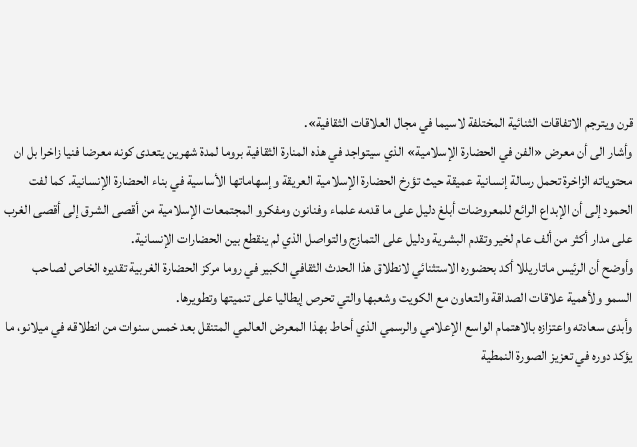قرن ويترجم الاتفاقات الثنائية المختلفة لاسيما في مجال العلاقات الثقافية».
وأشار الى أن معرض «الفن في الحضارة الإسلامية» الذي سيتواجد في هذه المنارة الثقافية بروما لمدة شهرين يتعدى كونه معرضا فنيا زاخرا بل ان محتوياته الزاخرة تحمل رسالة إنسانية عميقة حيث تؤرخ الحضارة الإسلامية العريقة وإسهاماتها الأساسية في بناء الحضارة الإنسانية. كما لفت الحمود إلى أن الإبداع الرائع للمعروضات أبلغ دليل على ما قدمه علماء وفنانون ومفكرو المجتمعات الإسلامية من أقصى الشرق إلى أقصى الغرب على مدار أكثر من ألف عام لخير وتقدم البشرية ودليل على التمازج والتواصل الذي لم ينقطع بين الحضارات الإنسانية.
وأوضح أن الرئيس ماتاريللا أكد بحضوره الاستثنائي لانطلاق هذا الحدث الثقافي الكبير في روما مركز الحضارة الغربية تقديره الخاص لصاحب السمو ولأهمية علاقات الصداقة والتعاون مع الكويت وشعبها والتي تحرص إيطاليا على تنميتها وتطويرها.
وأبدى سعادته واعتزازه بالاهتمام الواسع الإعلامي والرسمي الذي أحاط بهذا المعرض العالمي المتنقل بعد خمس سنوات من انطلاقه في ميلانو، ما يؤكد دوره في تعزيز الصورة النمطية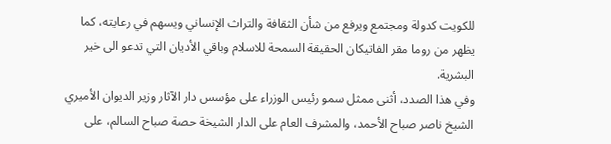للكويت كدولة ومجتمع ويرفع من شأن الثقافة والتراث الإنساني ويسهم في رعايته، كما يظهر من روما مقر الفاتيكان الحقيقة السمحة للاسلام وباقي الأديان التي تدعو الى خير البشرية.
وفي هذا الصدد، أثنى ممثل سمو رئيس الوزراء على مؤسس دار الآثار وزير الديوان الأميري الشيخ ناصر صباح الأحمد، والمشرف العام على الدار الشيخة حصة صباح السالم، على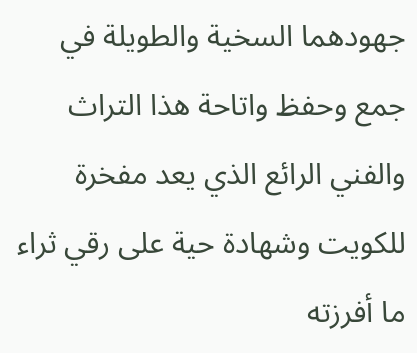جهودهما السخية والطويلة في جمع وحفظ واتاحة هذا التراث والفني الرائع الذي يعد مفخرة للكويت وشهادة حية على رقي ثراء ما أفرزته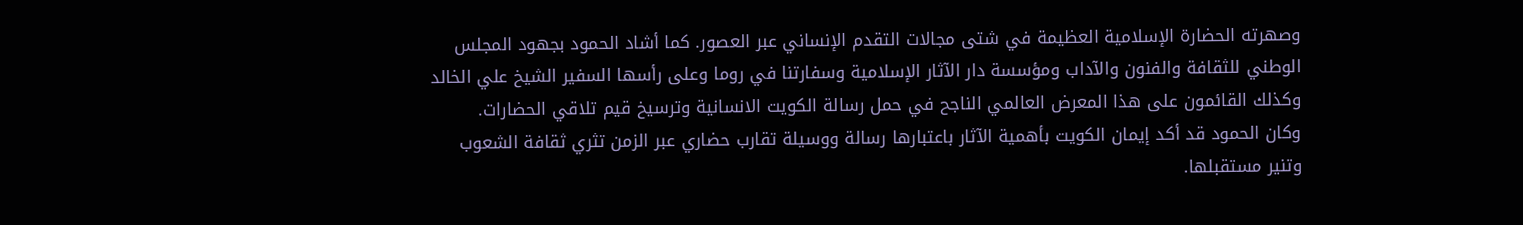وصهرته الحضارة الإسلامية العظيمة في شتى مجالات التقدم الإنساني عبر العصور. كما أشاد الحمود بجهود المجلس الوطني للثقافة والفنون والآداب ومؤسسة دار الآثار الإسلامية وسفارتنا في روما وعلى رأسها السفير الشيخ علي الخالد وكذلك القائمون على هذا المعرض العالمي الناجح في حمل رسالة الكويت الانسانية وترسيخ قيم تلاقي الحضارات.
وكان الحمود قد أكد إيمان الكويت بأهمية الآثار باعتبارها رسالة ووسيلة تقارب حضاري عبر الزمن تثري ثقافة الشعوب وتنير مستقبلها.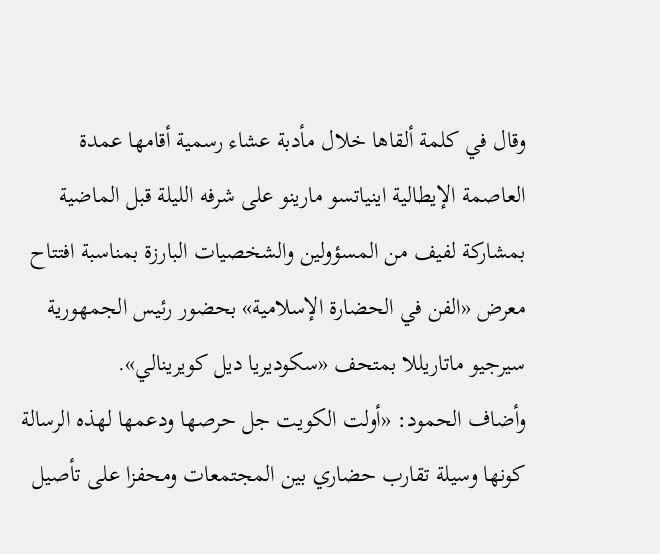وقال في كلمة ألقاها خلال مأدبة عشاء رسمية أقامها عمدة العاصمة الإيطالية اينياتسو مارينو على شرفه الليلة قبل الماضية بمشاركة لفيف من المسؤولين والشخصيات البارزة بمناسبة افتتاح معرض «الفن في الحضارة الإسلامية» بحضور رئيس الجمهورية سيرجيو ماتاريللا بمتحف «سكوديريا ديل كويرينالي».
وأضاف الحمود: «أولت الكويت جل حرصها ودعمها لهذه الرسالة كونها وسيلة تقارب حضاري بين المجتمعات ومحفزا على تأصيل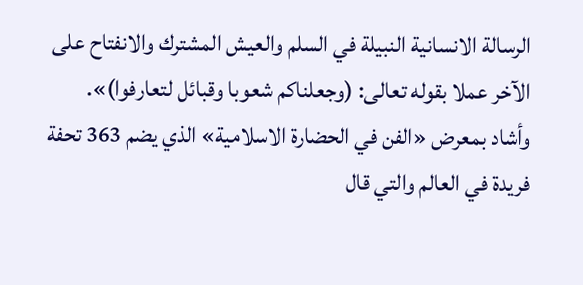الرسالة الانسانية النبيلة في السلم والعيش المشترك والانفتاح على الآخر عملا بقوله تعالى: (وجعلناكم شعوبا وقبائل لتعارفوا)».
وأشاد بمعرض «الفن في الحضارة الاسلامية» الذي يضم 363 تحفة فريدة في العالم والتي قال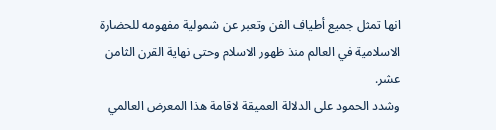انها تمثل جميع أطياف الفن وتعبر عن شمولية مفهومه للحضارة الاسلامية في العالم منذ ظهور الاسلام وحتى نهاية القرن الثامن عشر.
وشدد الحمود على الدلالة العميقة لاقامة هذا المعرض العالمي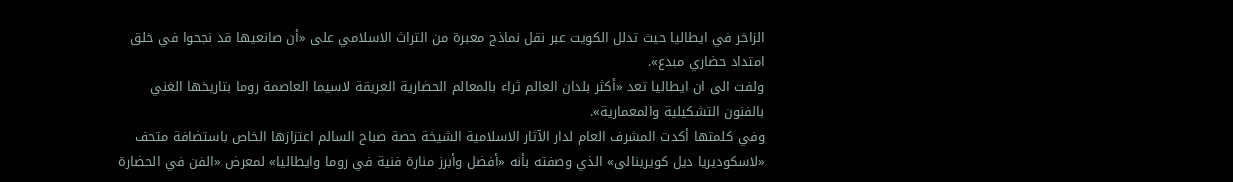الزاخر في ايطاليا حيث تدلل الكويت عبر نقل نماذج معبرة من التراث الاسلامي على «أن صانعيها قد نجحوا في خلق امتداد حضاري مبدع».
ولفت الى ان ايطاليا تعد «أكثر بلدان العالم ثراء بالمعالم الحضارية العريقة لاسيما العاصمة روما بتاريخها الغني بالفنون التشكيلية والمعمارية».
وفي كلمتها أكدت المشرف العام لدار الآثار الاسلامية الشيخة حصة صباح السالم اعتزازها الخاص باستضافة متحف «لاسكوديريا ديل كويرينالى» الذي وصفته بأنه «أفضل وأبرز منارة فنية في روما وايطاليا» لمعرض «الفن في الحضارة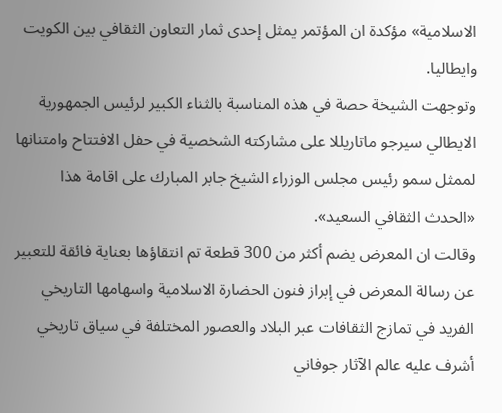الاسلامية» مؤكدة ان المؤتمر يمثل إحدى ثمار التعاون الثقافي بين الكويت وايطاليا.
وتوجهت الشيخة حصة في هذه المناسبة بالثناء الكبير لرئيس الجمهورية الايطالي سيرجو ماتاريللا على مشاركته الشخصية في حفل الافتتاح وامتنانها لممثل سمو رئيس مجلس الوزراء الشيخ جابر المبارك على اقامة هذا «الحدث الثقافي السعيد».
وقالت ان المعرض يضم أكثر من 300 قطعة تم انتقاؤها بعناية فائقة للتعبير عن رسالة المعرض في إبراز فنون الحضارة الاسلامية واسهامها التاريخي الفريد في تمازج الثقافات عبر البلاد والعصور المختلفة في سياق تاريخي أشرف عليه عالم الآثار جوفاني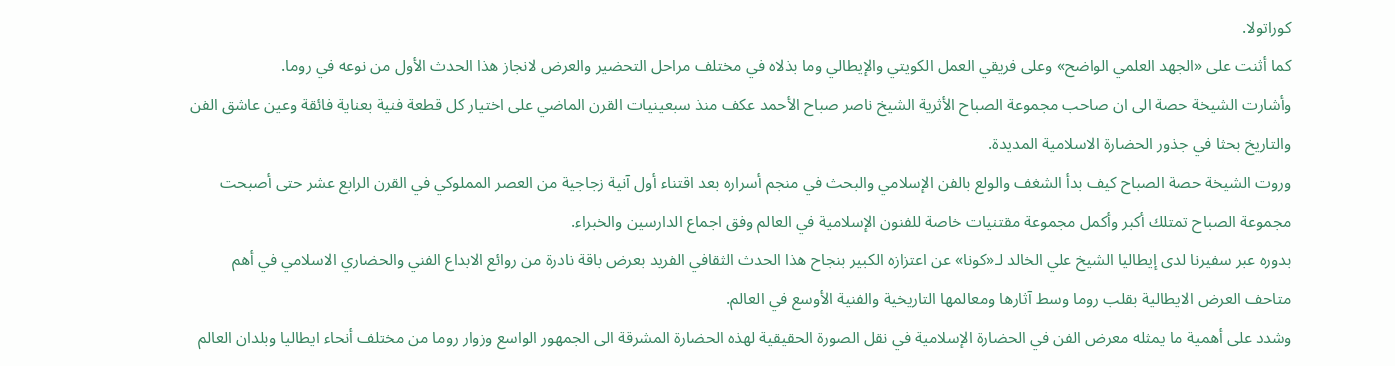كوراتولا.
كما أثنت على «الجهد العلمي الواضح» وعلى فريقي العمل الكويتي والإيطالي وما بذلاه في مختلف مراحل التحضير والعرض لانجاز هذا الحدث الأول من نوعه في روما.
وأشارت الشيخة حصة الى ان صاحب مجموعة الصباح الأثرية الشيخ ناصر صباح الأحمد عكف منذ سبعينيات القرن الماضي على اختيار كل قطعة فنية بعناية فائقة وعين عاشق الفن والتاريخ بحثا في جذور الحضارة الاسلامية المديدة.
وروت الشيخة حصة الصباح كيف بدأ الشغف والولع بالفن الإسلامي والبحث في منجم أسراره بعد اقتناء أول آنية زجاجية من العصر المملوكي في القرن الرابع عشر حتى أصبحت مجموعة الصباح تمتلك أكبر وأكمل مجموعة مقتنيات خاصة للفنون الإسلامية في العالم وفق اجماع الدارسين والخبراء.
بدوره عبر سفيرنا لدى إيطاليا الشيخ علي الخالد لـ«كونا» عن اعتزازه الكبير بنجاح هذا الحدث الثقافي الفريد بعرض باقة نادرة من روائع الابداع الفني والحضاري الاسلامي في أهم متاحف العرض الايطالية بقلب روما وسط آثارها ومعالمها التاريخية والفنية الأوسع في العالم.
وشدد على أهمية ما يمثله معرض الفن في الحضارة الإسلامية في نقل الصورة الحقيقية لهذه الحضارة المشرقة الى الجمهور الواسع وزوار روما من مختلف أنحاء ايطاليا وبلدان العالم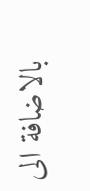بالاضافة الى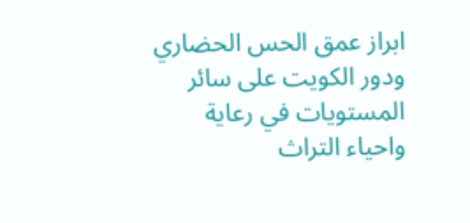ابراز عمق الحس الحضاري ودور الكويت على سائر المستويات في رعاية واحياء التراث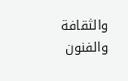والثقافة والفنون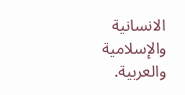الانسانية والإسلامية والعربية.